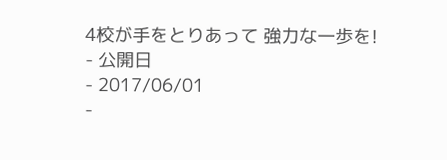4校が手をとりあって 強力な一歩を!
- 公開日
- 2017/06/01
-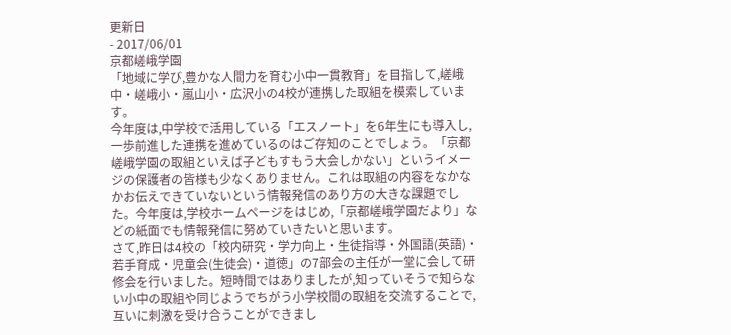更新日
- 2017/06/01
京都嵯峨学園
「地域に学び,豊かな人間力を育む小中一貫教育」を目指して,嵯峨中・嵯峨小・嵐山小・広沢小の4校が連携した取組を模索しています。
今年度は,中学校で活用している「エスノート」を6年生にも導入し,一歩前進した連携を進めているのはご存知のことでしょう。「京都嵯峨学園の取組といえば子どもすもう大会しかない」というイメージの保護者の皆様も少なくありません。これは取組の内容をなかなかお伝えできていないという情報発信のあり方の大きな課題でした。今年度は,学校ホームページをはじめ,「京都嵯峨学園だより」などの紙面でも情報発信に努めていきたいと思います。
さて,昨日は4校の「校内研究・学力向上・生徒指導・外国語(英語)・若手育成・児童会(生徒会)・道徳」の7部会の主任が一堂に会して研修会を行いました。短時間ではありましたが,知っていそうで知らない小中の取組や同じようでちがう小学校間の取組を交流することで,互いに刺激を受け合うことができまし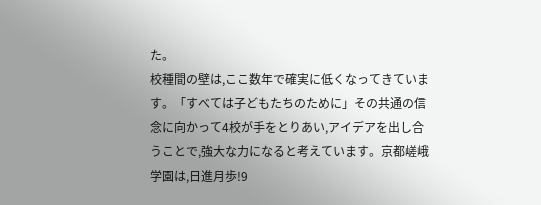た。
校種間の壁は,ここ数年で確実に低くなってきています。「すべては子どもたちのために」その共通の信念に向かって4校が手をとりあい,アイデアを出し合うことで,強大な力になると考えています。京都嵯峨学園は,日進月歩!9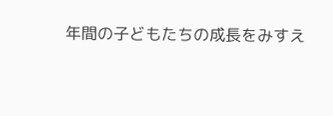年間の子どもたちの成長をみすえ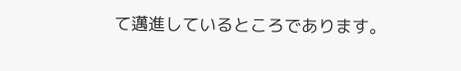て邁進しているところであります。